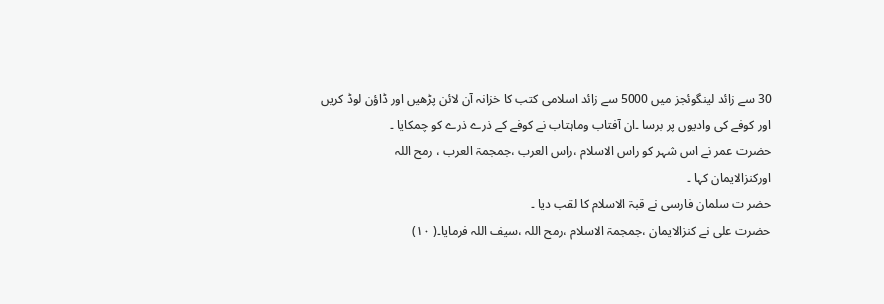30 سے زائد لینگوئجز میں 5000 سے زائد اسلامی کتب کا خزانہ آن لائن پڑھیں اور ڈاؤن لوڈ کریں
اور کوفے کی وادیوں پر برسا ۔ان آفتاب وماہتاب نے کوفے کے ذرے ذرے کو چمکایا ۔
حضرت عمر نے اس شہر کو راس الاسلام ،راس العرب ،جمجمۃ العرب ، رمح اللہ
اورکنزالایمان کہا ۔
حضر ت سلمان فارسی نے قبۃ الاسلام کا لقب دیا ۔
حضرت علی نے کنزالایمان ،جمجمۃ الاسلام ،رمح اللہ ،سیف اللہ فرمایا۔( ۱۰)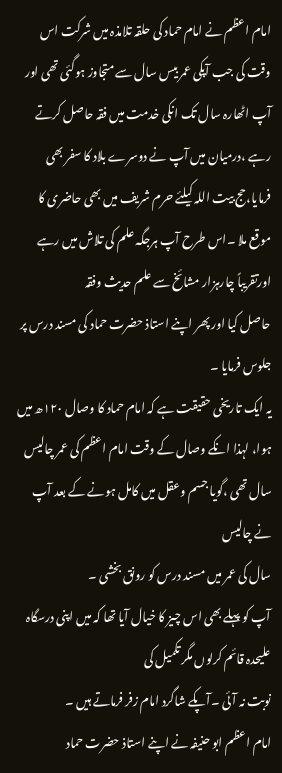امام اعظم نے امام حماد کی حلقہ تلامذہ میں شرکت اس وقت کی جب آپکی عمر بیس سال سے متجاوز ہوگئی تھی اور آپ اٹھارہ سال تک انکی خدمت میں فقہ حاصل کرتے رہے ،درمیان میں آپ نے دوسرے بلاد کا سفر بھی فرمایا،حج بیت اللہ کیلئے حرم شریف میں بھی حاضری کا موقع ملا ۔اس طرح آپ ہرجگہ علم کی تلاش میں رہے اورتقریباً چارہزار مشائخ سے علم حدیث وفقہ
حاصل کیا اور پھر اپنے استاذ حضرت حماد کی مسند درس پر جلوس فرمایا ۔
یہ ایک تاریخی حقیقت ہے کہ امام حماد کا وصال ۱۲۰ھ میں ہوا، لہذا انکے وصال کے وقت امام اعظم کی عمر چالیس سال تھی ،گویا جسم وعقل میں کامل ہونے کے بعد آپ نے چالیس
سال کی عمر میں مسند درس کو رونق بخشی ۔
آپ کو پہلے بھی اس چیز کا خیال آیا تھا کہ میں اپنی درسگاہ علیحدہ قائم کرلوں مگر تکمیل کی
نوبت نہ آئی ۔آپکے شاگرد امام زفر فرماتے ہیں ۔
امام اعظم ابو حنیفہ نے اپنے استاذ حضرت حماد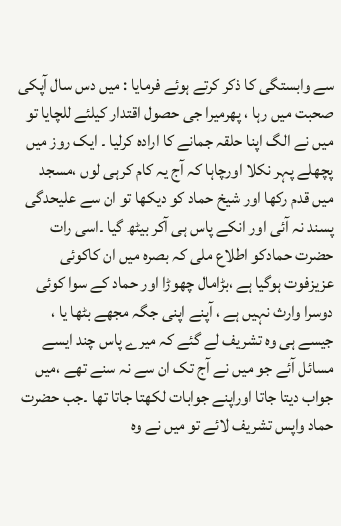سے وابستگی کا ذکر کرتے ہوئے فرمایا : میں دس سال آپکی صحبت میں رہا ، پھرمیرا جی حصول اقتدار کیلئے للچایا تو میں نے الگ اپنا حلقہ جمانے کا ارادہ کرلیا ۔ ایک روز میں پچھلے پہر نکلا اورچاہا کہ آج یہ کام کرہی لوں ،مسجد میں قدم رکھا اور شیخ حماد کو دیکھا تو ان سے علیحدگی پسند نہ آئی اور انکے پاس ہی آکر بیٹھ گیا ۔اسی رات حضرت حمادکو اطلاع ملی کہ بصرہ میں ان کاکوئی عزیزفوت ہوگیا ہے ،بڑامال چھوڑا اور حماد کے سوا کوئی دوسرا وارث نہیں ہے ، آپنے اپنی جگہ مجھے بٹھا یا ، جیسے ہی وہ تشریف لے گئے کہ میرے پاس چند ایسے مسائل آئے جو میں نے آج تک ان سے نہ سنے تھے ،میں جواب دیتا جاتا اوراپنے جوابات لکھتا جاتا تھا ۔جب حضرت حماد واپس تشریف لائے تو میں نے وہ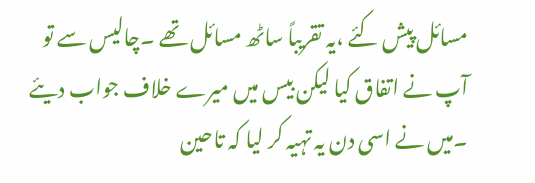مسائل پیش کئے ،یہ تقریباً ساٹھ مسائل تھے ۔چالیس سے تو آپ نے اتفاق کیا لیکن بیس میں میرے خلاف جواب دیئے ۔میں نے اسی دن یہ تہیہ کر لیا کہ تاحین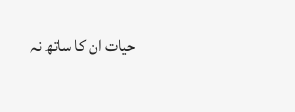حیات ان کا ساتھ نہ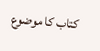کتاب کا موضوع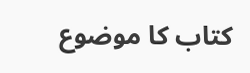کتاب کا موضوع